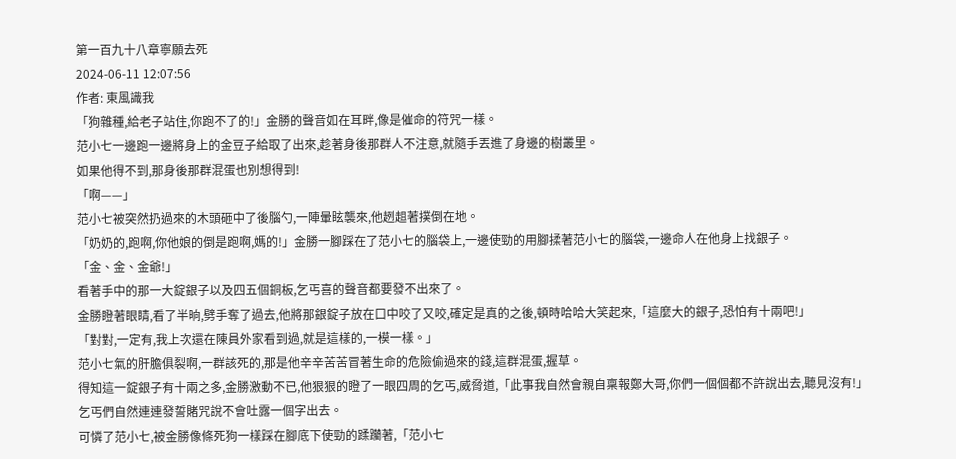第一百九十八章寧願去死
2024-06-11 12:07:56
作者: 東風識我
「狗雜種,給老子站住,你跑不了的!」金勝的聲音如在耳畔,像是催命的符咒一樣。
范小七一邊跑一邊將身上的金豆子給取了出來,趁著身後那群人不注意,就隨手丟進了身邊的樹叢里。
如果他得不到,那身後那群混蛋也別想得到!
「啊——」
范小七被突然扔過來的木頭砸中了後腦勺,一陣暈眩襲來,他趔趄著撲倒在地。
「奶奶的,跑啊,你他娘的倒是跑啊,媽的!」金勝一腳踩在了范小七的腦袋上,一邊使勁的用腳揉著范小七的腦袋,一邊命人在他身上找銀子。
「金、金、金爺!」
看著手中的那一大錠銀子以及四五個銅板,乞丐喜的聲音都要發不出來了。
金勝瞪著眼睛,看了半晌,劈手奪了過去,他將那銀錠子放在口中咬了又咬,確定是真的之後,頓時哈哈大笑起來,「這麼大的銀子,恐怕有十兩吧!」
「對對,一定有,我上次還在陳員外家看到過,就是這樣的,一模一樣。」
范小七氣的肝膽俱裂啊,一群該死的,那是他辛辛苦苦冒著生命的危險偷過來的錢,這群混蛋,握草。
得知這一錠銀子有十兩之多,金勝激動不已,他狠狠的瞪了一眼四周的乞丐,威脅道,「此事我自然會親自稟報鄭大哥,你們一個個都不許說出去,聽見沒有!」
乞丐們自然連連發誓賭咒說不會吐露一個字出去。
可憐了范小七,被金勝像條死狗一樣踩在腳底下使勁的蹂躪著,「范小七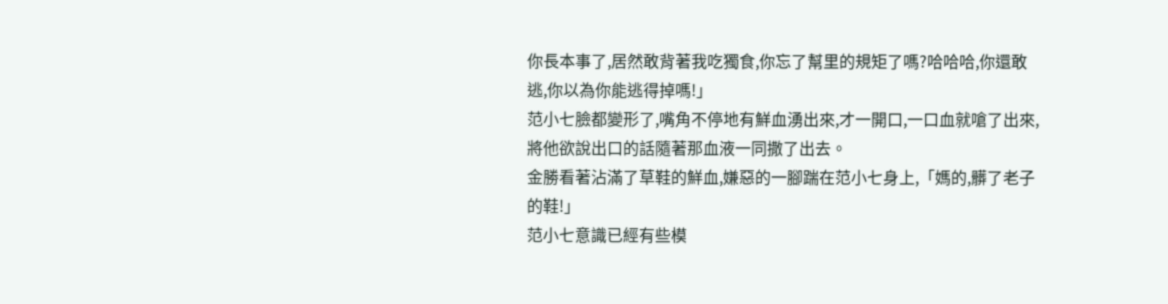你長本事了,居然敢背著我吃獨食,你忘了幫里的規矩了嗎?哈哈哈,你還敢逃,你以為你能逃得掉嗎!」
范小七臉都變形了,嘴角不停地有鮮血湧出來,才一開口,一口血就嗆了出來,將他欲說出口的話隨著那血液一同撒了出去。
金勝看著沾滿了草鞋的鮮血,嫌惡的一腳踹在范小七身上,「媽的,髒了老子的鞋!」
范小七意識已經有些模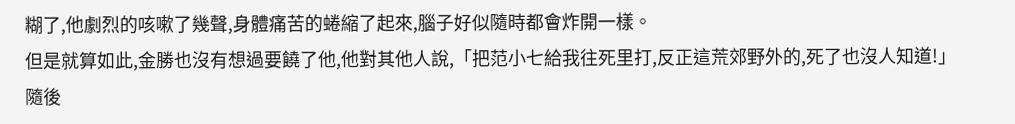糊了,他劇烈的咳嗽了幾聲,身體痛苦的蜷縮了起來,腦子好似隨時都會炸開一樣。
但是就算如此,金勝也沒有想過要饒了他,他對其他人說,「把范小七給我往死里打,反正這荒郊野外的,死了也沒人知道!」
隨後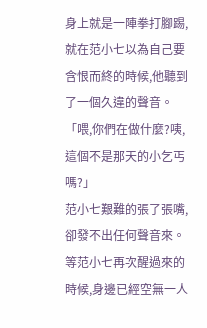身上就是一陣拳打腳踢,就在范小七以為自己要含恨而終的時候,他聽到了一個久違的聲音。
「喂,你們在做什麼?咦,這個不是那天的小乞丐嗎?」
范小七艱難的張了張嘴,卻發不出任何聲音來。
等范小七再次醒過來的時候,身邊已經空無一人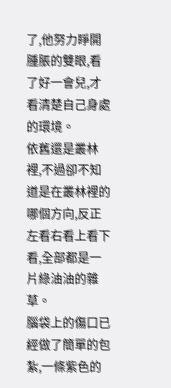了,他努力睜開腫脹的雙眼,看了好一會兒,才看清楚自己身處的環境。
依舊還是叢林裡,不過卻不知道是在叢林裡的哪個方向,反正左看右看上看下看,全部都是一片綠油油的雜草。
腦袋上的傷口已經做了簡單的包紮,一條紫色的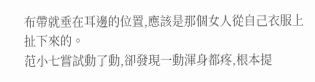布帶就垂在耳邊的位置,應該是那個女人從自己衣服上扯下來的。
范小七嘗試動了動,卻發現一動渾身都疼,根本提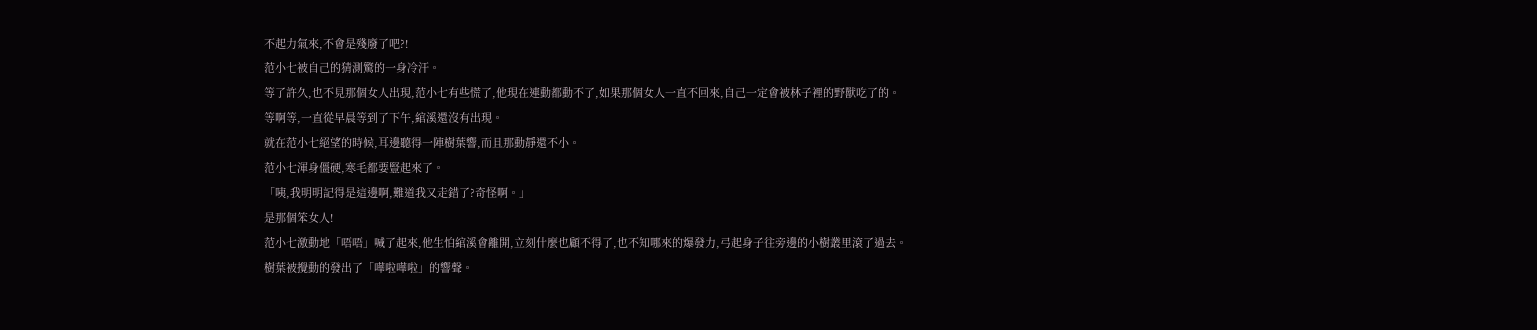不起力氣來,不會是殘廢了吧?!
范小七被自己的猜測驚的一身冷汗。
等了許久,也不見那個女人出現,范小七有些慌了,他現在連動都動不了,如果那個女人一直不回來,自己一定會被林子裡的野獸吃了的。
等啊等,一直從早晨等到了下午,綰溪還沒有出現。
就在范小七絕望的時候,耳邊聽得一陣樹葉響,而且那動靜還不小。
范小七渾身僵硬,寒毛都要豎起來了。
「咦,我明明記得是這邊啊,難道我又走錯了?奇怪啊。」
是那個笨女人!
范小七激動地「唔唔」喊了起來,他生怕綰溪會離開,立刻什麼也顧不得了,也不知哪來的爆發力,弓起身子往旁邊的小樹叢里滾了過去。
樹葉被攪動的發出了「嘩啦嘩啦」的響聲。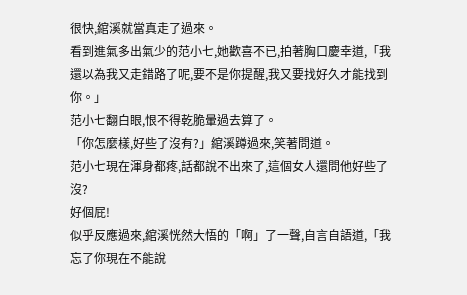很快,綰溪就當真走了過來。
看到進氣多出氣少的范小七,她歡喜不已,拍著胸口慶幸道,「我還以為我又走錯路了呢,要不是你提醒,我又要找好久才能找到你。」
范小七翻白眼,恨不得乾脆暈過去算了。
「你怎麼樣,好些了沒有?」綰溪蹲過來,笑著問道。
范小七現在渾身都疼,話都說不出來了,這個女人還問他好些了沒?
好個屁!
似乎反應過來,綰溪恍然大悟的「啊」了一聲,自言自語道,「我忘了你現在不能說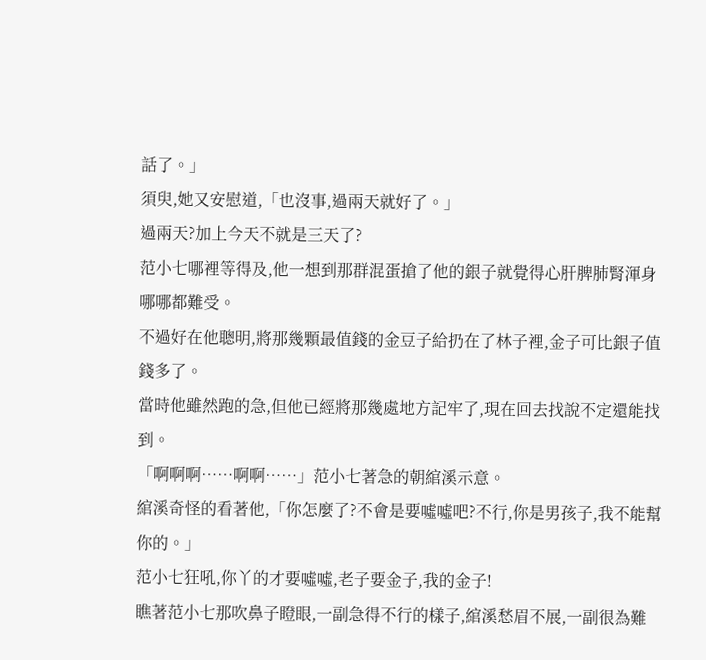話了。」
須臾,她又安慰道,「也沒事,過兩天就好了。」
過兩天?加上今天不就是三天了?
范小七哪裡等得及,他一想到那群混蛋搶了他的銀子就覺得心肝脾肺腎渾身哪哪都難受。
不過好在他聰明,將那幾顆最值錢的金豆子給扔在了林子裡,金子可比銀子值錢多了。
當時他雖然跑的急,但他已經將那幾處地方記牢了,現在回去找說不定還能找到。
「啊啊啊……啊啊……」范小七著急的朝綰溪示意。
綰溪奇怪的看著他,「你怎麼了?不會是要噓噓吧?不行,你是男孩子,我不能幫你的。」
范小七狂吼,你丫的才要噓噓,老子要金子,我的金子!
瞧著范小七那吹鼻子瞪眼,一副急得不行的樣子,綰溪愁眉不展,一副很為難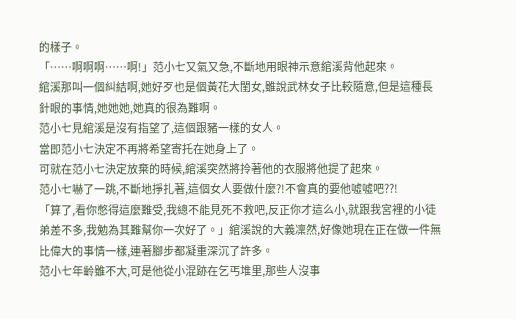的樣子。
「……啊啊啊……啊!」范小七又氣又急,不斷地用眼神示意綰溪背他起來。
綰溪那叫一個糾結啊,她好歹也是個黃花大閨女,雖說武林女子比較隨意,但是這種長針眼的事情,她她她,她真的很為難啊。
范小七見綰溪是沒有指望了,這個跟豬一樣的女人。
當即范小七決定不再將希望寄托在她身上了。
可就在范小七決定放棄的時候,綰溪突然將拎著他的衣服將他提了起來。
范小七嚇了一跳,不斷地掙扎著,這個女人要做什麼?!不會真的要他噓噓吧??!
「算了,看你憋得這麼難受,我總不能見死不救吧,反正你才這么小,就跟我宮裡的小徒弟差不多,我勉為其難幫你一次好了。」綰溪說的大義凜然,好像她現在正在做一件無比偉大的事情一樣,連著腳步都凝重深沉了許多。
范小七年齡雖不大,可是他從小混跡在乞丐堆里,那些人沒事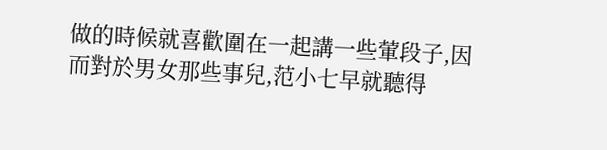做的時候就喜歡圍在一起講一些葷段子,因而對於男女那些事兒,范小七早就聽得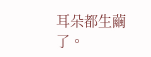耳朵都生繭了。